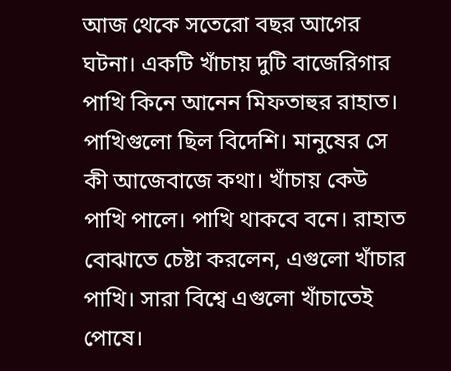আজ থেকে সতেরো বছর আগের ঘটনা। একটি খাঁচায় দুটি বাজেরিগার পাখি কিনে আনেন মিফতাহুর রাহাত। পাখিগুলো ছিল বিদেশি। মানুষের সে কী আজেবাজে কথা। খাঁচায় কেউ পাখি পালে। পাখি থাকবে বনে। রাহাত বোঝাতে চেষ্টা করলেন, এগুলো খাঁচার পাখি। সারা বিশ্বে এগুলো খাঁচাতেই পোষে।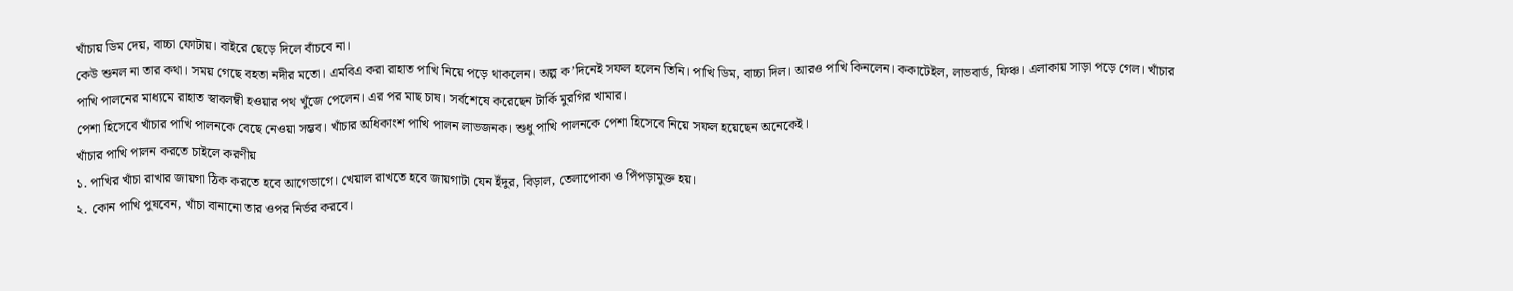খাঁচায় ডিম দেয়, বাচ্চা ফোটায়। বাইরে ছেড়ে দিলে বাঁচবে না।
কেউ শুনল না তার কথা। সময় গেছে বহতা নদীর মতো। এমবিএ করা রাহাত পাখি নিয়ে পড়ে থাকলেন। অল্প ক’দিনেই সফল হলেন তিনি। পাখি ডিম, বাচ্চা দিল। আরও পাখি কিনলেন। ককাটেইল, লাভবার্ড, ফিঞ্চ। এলাকায় সাড়া পড়ে গেল। খাঁচার পাখি পালনের মাধ্যমে রাহাত স্বাবলম্বী হওয়ার পথ খুঁজে পেলেন। এর পর মাছ চাষ। সর্বশেষে করেছেন টার্কি মুরগির খামার।
পেশা হিসেবে খাঁচার পাখি পালনকে বেছে নেওয়া সম্ভব। খাঁচার অধিকাংশ পাখি পালন লাভজনক। শুধু পাখি পালনকে পেশা হিসেবে নিয়ে সফল হয়েছেন অনেকেই।
খাঁচার পাখি পালন করতে চাইলে করণীয়
১. পাখির খাঁচা রাখার জায়গা ঠিক করতে হবে আগেভাগে। খেয়াল রাখতে হবে জায়গাটা যেন ইঁদুর, বিড়াল, তেলাপোকা ও পিঁপড়ামুক্ত হয়।
২. কোন পাখি পুষবেন, খাঁচা বানানো তার ওপর নির্ভর করবে।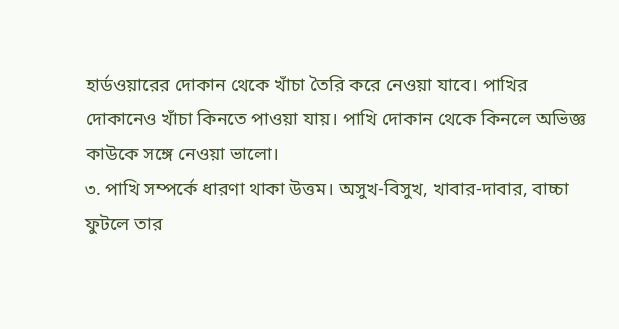হার্ডওয়ারের দোকান থেকে খাঁচা তৈরি করে নেওয়া যাবে। পাখির দোকানেও খাঁচা কিনতে পাওয়া যায়। পাখি দোকান থেকে কিনলে অভিজ্ঞ কাউকে সঙ্গে নেওয়া ভালো।
৩. পাখি সম্পর্কে ধারণা থাকা উত্তম। অসুখ-বিসুখ, খাবার-দাবার, বাচ্চা ফুটলে তার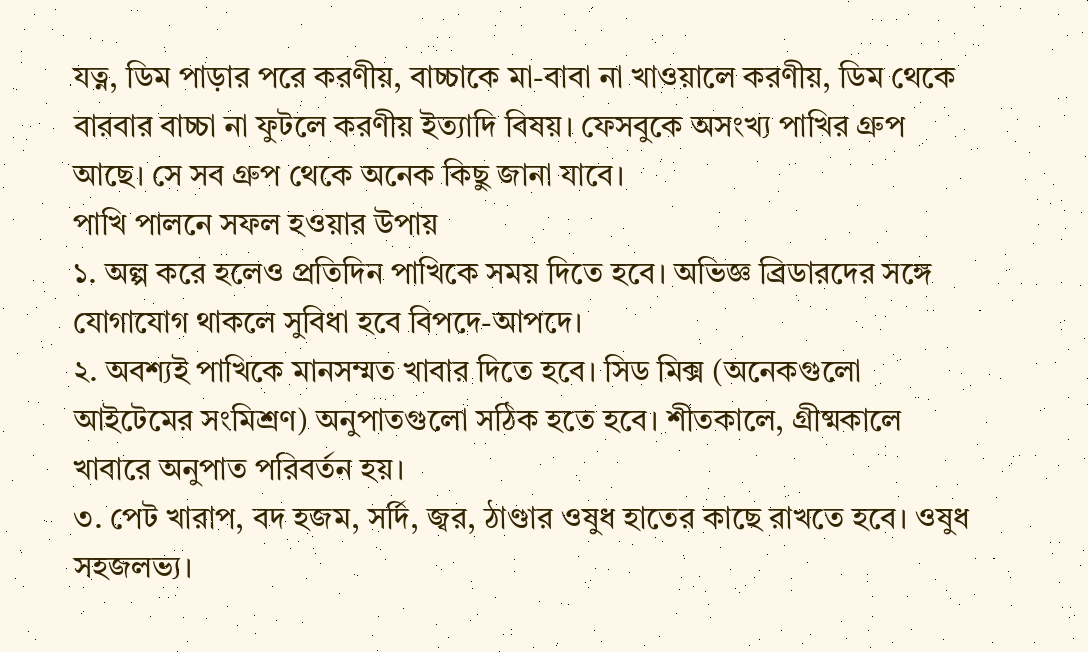যত্ন, ডিম পাড়ার পরে করণীয়, বাচ্চাকে মা-বাবা না খাওয়ালে করণীয়, ডিম থেকে বারবার বাচ্চা না ফুটলে করণীয় ইত্যাদি বিষয়। ফেসবুকে অসংখ্য পাখির গ্রুপ আছে। সে সব গ্রুপ থেকে অনেক কিছু জানা যাবে।
পাখি পালনে সফল হওয়ার উপায়
১. অল্প করে হলেও প্রতিদিন পাখিকে সময় দিতে হবে। অভিজ্ঞ ব্রিডারদের সঙ্গে যোগাযোগ থাকলে সুবিধা হবে বিপদে-আপদে।
২. অবশ্যই পাখিকে মানসম্মত খাবার দিতে হবে। সিড মিক্স (অনেকগুলো আইটেমের সংমিশ্রণ) অনুপাতগুলো সঠিক হতে হবে। শীতকালে, গ্রীষ্মকালে খাবারে অনুপাত পরিবর্তন হয়।
৩. পেট খারাপ, বদ হজম, সর্দি, জ্বর, ঠাণ্ডার ওষুধ হাতের কাছে রাখতে হবে। ওষুধ সহজলভ্য।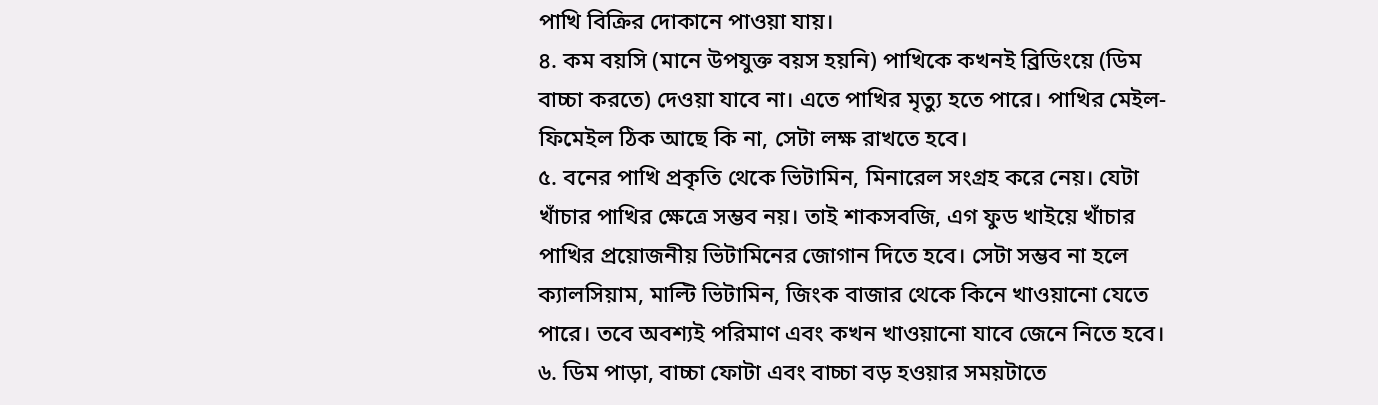পাখি বিক্রির দোকানে পাওয়া যায়।
৪. কম বয়সি (মানে উপযুক্ত বয়স হয়নি) পাখিকে কখনই ব্রিডিংয়ে (ডিম বাচ্চা করতে) দেওয়া যাবে না। এতে পাখির মৃত্যু হতে পারে। পাখির মেইল-ফিমেইল ঠিক আছে কি না, সেটা লক্ষ রাখতে হবে।
৫. বনের পাখি প্রকৃতি থেকে ভিটামিন, মিনারেল সংগ্রহ করে নেয়। যেটা খাঁচার পাখির ক্ষেত্রে সম্ভব নয়। তাই শাকসবজি, এগ ফুড খাইয়ে খাঁচার পাখির প্রয়োজনীয় ভিটামিনের জোগান দিতে হবে। সেটা সম্ভব না হলে ক্যালসিয়াম, মাল্টি ভিটামিন, জিংক বাজার থেকে কিনে খাওয়ানো যেতে পারে। তবে অবশ্যই পরিমাণ এবং কখন খাওয়ানো যাবে জেনে নিতে হবে।
৬. ডিম পাড়া, বাচ্চা ফোটা এবং বাচ্চা বড় হওয়ার সময়টাতে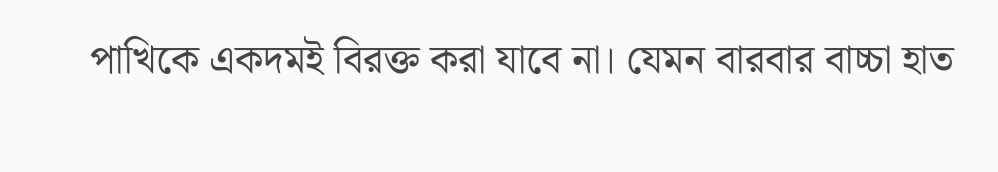পাখিকে একদমই বিরক্ত করা যাবে না। যেমন বারবার বাচ্চা হাত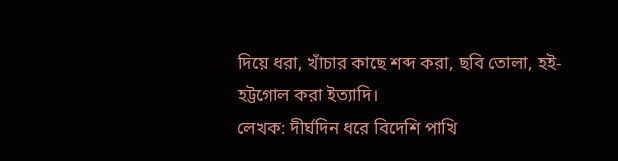দিয়ে ধরা, খাঁচার কাছে শব্দ করা, ছবি তোলা, হই-হট্টগোল করা ইত্যাদি।
লেখক: দীর্ঘদিন ধরে বিদেশি পাখি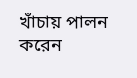খাঁচায় পালন করেন